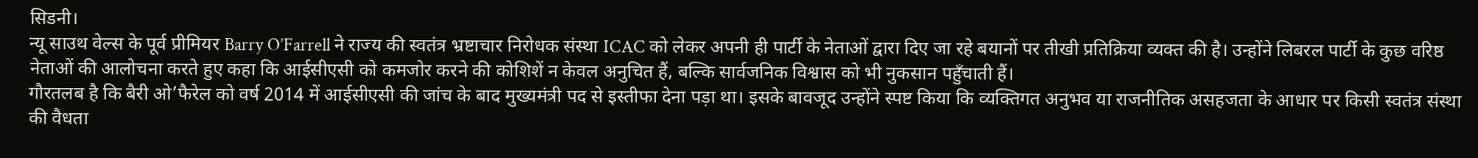सिडनी।
न्यू साउथ वेल्स के पूर्व प्रीमियर Barry O’Farrell ने राज्य की स्वतंत्र भ्रष्टाचार निरोधक संस्था ICAC को लेकर अपनी ही पार्टी के नेताओं द्वारा दिए जा रहे बयानों पर तीखी प्रतिक्रिया व्यक्त की है। उन्होंने लिबरल पार्टी के कुछ वरिष्ठ नेताओं की आलोचना करते हुए कहा कि आईसीएसी को कमजोर करने की कोशिशें न केवल अनुचित हैं, बल्कि सार्वजनिक विश्वास को भी नुकसान पहुँचाती हैं।
गौरतलब है कि बैरी ओ’फैरेल को वर्ष 2014 में आईसीएसी की जांच के बाद मुख्यमंत्री पद से इस्तीफा देना पड़ा था। इसके बावजूद उन्होंने स्पष्ट किया कि व्यक्तिगत अनुभव या राजनीतिक असहजता के आधार पर किसी स्वतंत्र संस्था की वैधता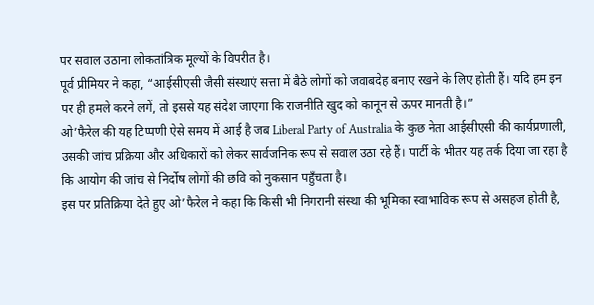पर सवाल उठाना लोकतांत्रिक मूल्यों के विपरीत है।
पूर्व प्रीमियर ने कहा, “आईसीएसी जैसी संस्थाएं सत्ता में बैठे लोगों को जवाबदेह बनाए रखने के लिए होती हैं। यदि हम इन पर ही हमले करने लगें, तो इससे यह संदेश जाएगा कि राजनीति खुद को कानून से ऊपर मानती है।”
ओ’फैरेल की यह टिप्पणी ऐसे समय में आई है जब Liberal Party of Australia के कुछ नेता आईसीएसी की कार्यप्रणाली, उसकी जांच प्रक्रिया और अधिकारों को लेकर सार्वजनिक रूप से सवाल उठा रहे हैं। पार्टी के भीतर यह तर्क दिया जा रहा है कि आयोग की जांच से निर्दोष लोगों की छवि को नुकसान पहुँचता है।
इस पर प्रतिक्रिया देते हुए ओ’फैरेल ने कहा कि किसी भी निगरानी संस्था की भूमिका स्वाभाविक रूप से असहज होती है,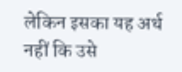लेकिन इसका यह अर्थ नहीं कि उसे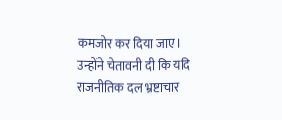कमजोर कर दिया जाए। उन्होंने चेतावनी दी कि यदि राजनीतिक दल भ्रष्टाचार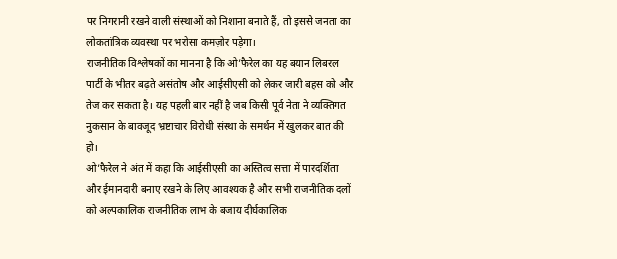पर निगरानी रखने वाली संस्थाओं को निशाना बनाते हैं, तो इससे जनता का लोकतांत्रिक व्यवस्था पर भरोसा कमज़ोर पड़ेगा।
राजनीतिक विश्लेषकों का मानना है कि ओ’फैरेल का यह बयान लिबरल पार्टी के भीतर बढ़ते असंतोष और आईसीएसी को लेकर जारी बहस को और तेज कर सकता है। यह पहली बार नहीं है जब किसी पूर्व नेता ने व्यक्तिगत नुकसान के बावजूद भ्रष्टाचार विरोधी संस्था के समर्थन में खुलकर बात की हो।
ओ’फैरेल ने अंत में कहा कि आईसीएसी का अस्तित्व सत्ता में पारदर्शिता और ईमानदारी बनाए रखने के लिए आवश्यक है और सभी राजनीतिक दलों को अल्पकालिक राजनीतिक लाभ के बजाय दीर्घकालिक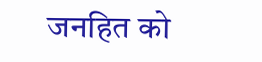जनहित को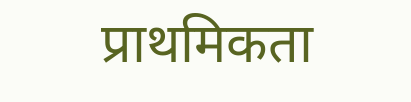प्राथमिकता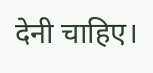देनी चाहिए।